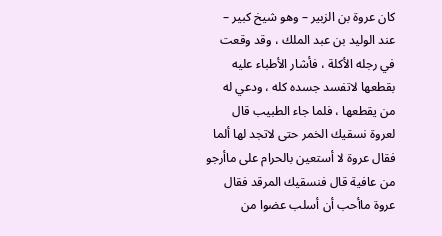كان عروة بن الزبير – وهو شيخ كبير – عند الوليد بن عبد الملك ، وقد وقعت في رجله الأكلة ، فأشار الأطباء عليه بقطعها لاتفسد جسده كله ، ودعي له من يقطعها ، فلما جاء الطبيب قال لعروة نسقيك الخمر حتى لاتجد لها ألما فقال عروة لا أستعين بالحرام على ماأرجو من عافية قال فنسقيك المرقد فقال عروة ماأحب أن أسلب عضوا من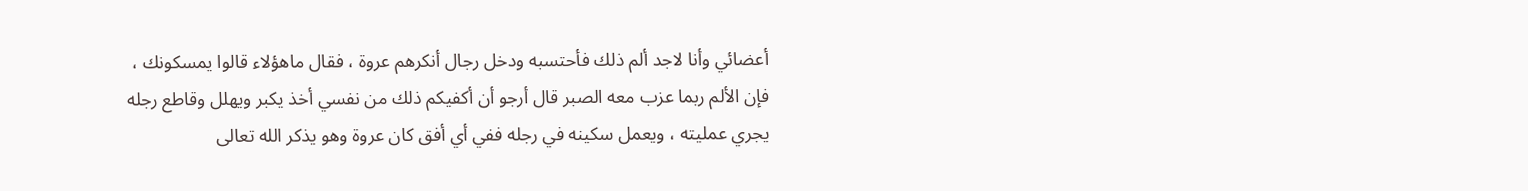أعضائي وأنا لاجد ألم ذلك فأحتسبه ودخل رجال أنكرهم عروة ، فقال ماهؤلاء قالوا يمسكونك ، فإن الألم ربما عزب معه الصبر قال أرجو أن أكفيكم ذلك من نفسي أخذ يكبر ويهلل وقاطع رجله يجري عمليته ، ويعمل سكينه في رجله ففي أي أفق كان عروة وهو يذكر الله تعالى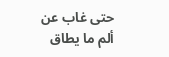حتى غاب عن ألم ما يطاق